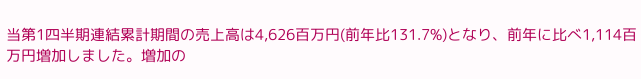当第1四半期連結累計期間の売上高は4,626百万円(前年比131.7%)となり、前年に比べ1,114百万円増加しました。増加の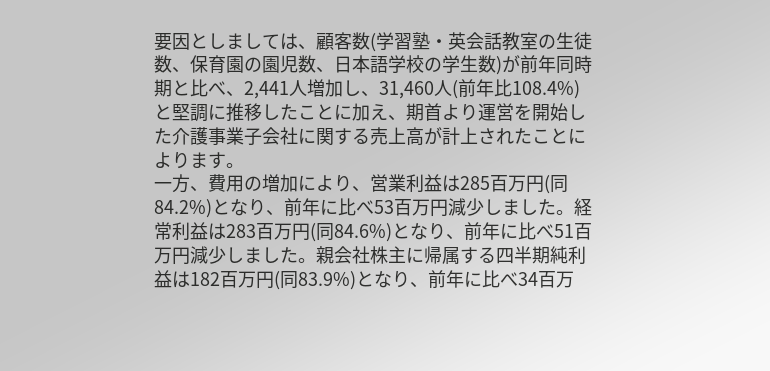要因としましては、顧客数(学習塾・英会話教室の生徒数、保育園の園児数、日本語学校の学生数)が前年同時期と比べ、2,441人増加し、31,460人(前年比108.4%)と堅調に推移したことに加え、期首より運営を開始した介護事業子会社に関する売上高が計上されたことによります。
一方、費用の増加により、営業利益は285百万円(同84.2%)となり、前年に比べ53百万円減少しました。経常利益は283百万円(同84.6%)となり、前年に比べ51百万円減少しました。親会社株主に帰属する四半期純利益は182百万円(同83.9%)となり、前年に比べ34百万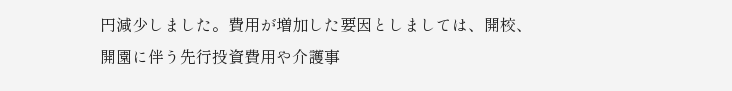円減少しました。費用が増加した要因としましては、開校、開園に伴う先行投資費用や介護事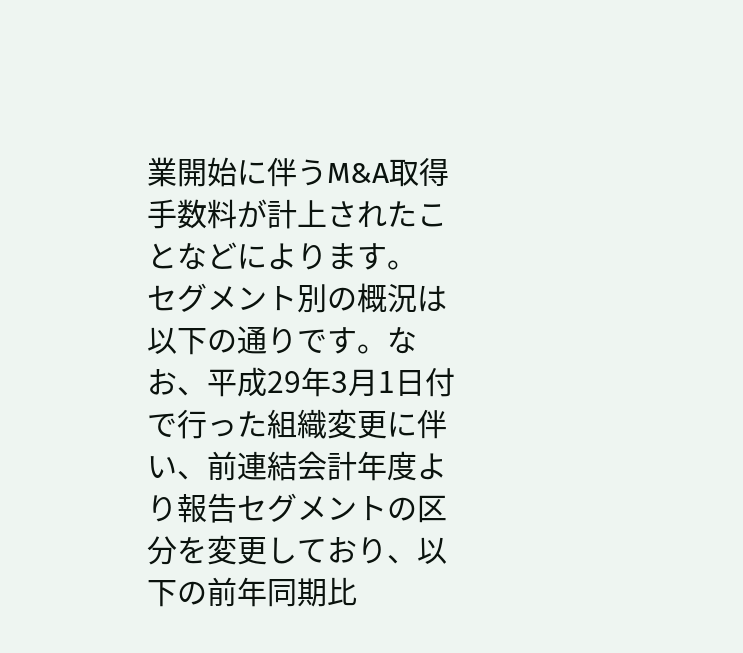業開始に伴うM&A取得手数料が計上されたことなどによります。
セグメント別の概況は以下の通りです。なお、平成29年3月1日付で行った組織変更に伴い、前連結会計年度より報告セグメントの区分を変更しており、以下の前年同期比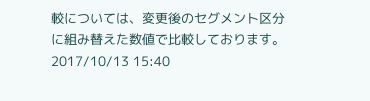較については、変更後のセグメント区分に組み替えた数値で比較しております。
2017/10/13 15:40